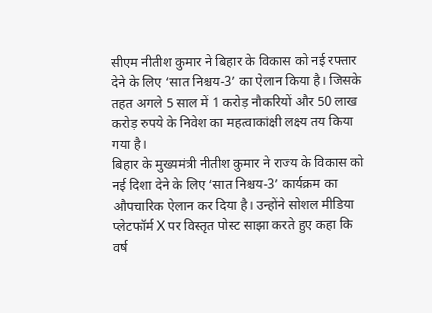सीएम नीतीश कुमार ने बिहार के विकास को नई रफ्तार देने के लिए ‘सात निश्चय-3’ का ऐलान किया है। जिसके तहत अगले 5 साल में 1 करोड़ नौकरियों और 50 लाख करोड़ रुपये के निवेश का महत्वाकांक्षी लक्ष्य तय किया गया है।
बिहार के मुख्यमंत्री नीतीश कुमार ने राज्य के विकास को नई दिशा देने के लिए ‘सात निश्चय-3’ कार्यक्रम का औपचारिक ऐलान कर दिया है। उन्होंने सोशल मीडिया प्लेटफॉर्म X पर विस्तृत पोस्ट साझा करते हुए कहा कि वर्ष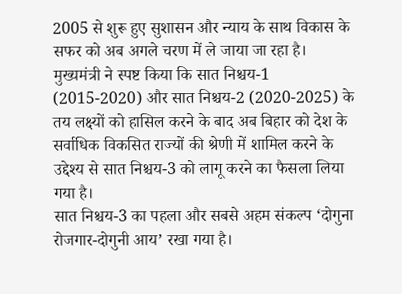2005 से शुरू हुए सुशासन और न्याय के साथ विकास के सफर को अब अगले चरण में ले जाया जा रहा है। मुख्यमंत्री ने स्पष्ट किया कि सात निश्चय-1 (2015-2020) और सात निश्चय-2 (2020-2025) के तय लक्ष्यों को हासिल करने के बाद अब बिहार को देश के सर्वाधिक विकसित राज्यों की श्रेणी में शामिल करने के उद्देश्य से सात निश्चय-3 को लागू करने का फैसला लिया गया है।
सात निश्चय-3 का पहला और सबसे अहम संकल्प ‘दोगुना रोजगार-दोगुनी आय’ रखा गया है।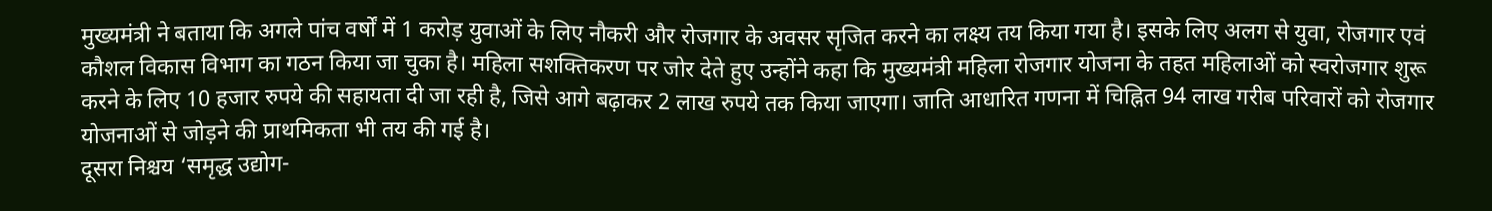मुख्यमंत्री ने बताया कि अगले पांच वर्षों में 1 करोड़ युवाओं के लिए नौकरी और रोजगार के अवसर सृजित करने का लक्ष्य तय किया गया है। इसके लिए अलग से युवा, रोजगार एवं कौशल विकास विभाग का गठन किया जा चुका है। महिला सशक्तिकरण पर जोर देते हुए उन्होंने कहा कि मुख्यमंत्री महिला रोजगार योजना के तहत महिलाओं को स्वरोजगार शुरू करने के लिए 10 हजार रुपये की सहायता दी जा रही है, जिसे आगे बढ़ाकर 2 लाख रुपये तक किया जाएगा। जाति आधारित गणना में चिह्नित 94 लाख गरीब परिवारों को रोजगार योजनाओं से जोड़ने की प्राथमिकता भी तय की गई है।
दूसरा निश्चय ‘समृद्ध उद्योग-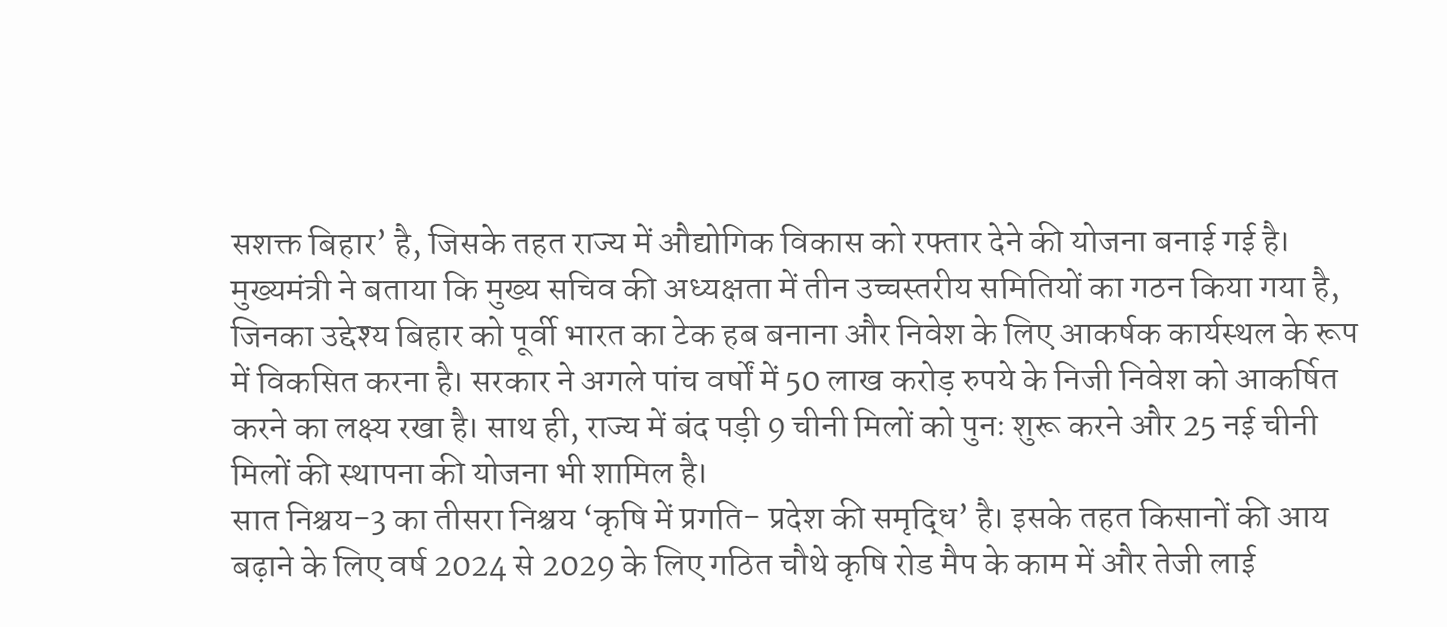सशक्त बिहार’ है, जिसके तहत राज्य में औद्योगिक विकास को रफ्तार देने की योजना बनाई गई है। मुख्यमंत्री ने बताया कि मुख्य सचिव की अध्यक्षता में तीन उच्चस्तरीय समितियों का गठन किया गया है, जिनका उद्देश्य बिहार को पूर्वी भारत का टेक हब बनाना और निवेश के लिए आकर्षक कार्यस्थल के रूप में विकसित करना है। सरकार ने अगले पांच वर्षों में 50 लाख करोड़ रुपये के निजी निवेश को आकर्षित करने का लक्ष्य रखा है। साथ ही, राज्य में बंद पड़ी 9 चीनी मिलों को पुनः शुरू करने और 25 नई चीनी मिलों की स्थापना की योजना भी शामिल है।
सात निश्चय-3 का तीसरा निश्चय ‘कृषि में प्रगति- प्रदेश की समृद्धि’ है। इसके तहत किसानों की आय बढ़ाने के लिए वर्ष 2024 से 2029 के लिए गठित चौथे कृषि रोड मैप के काम में और तेजी लाई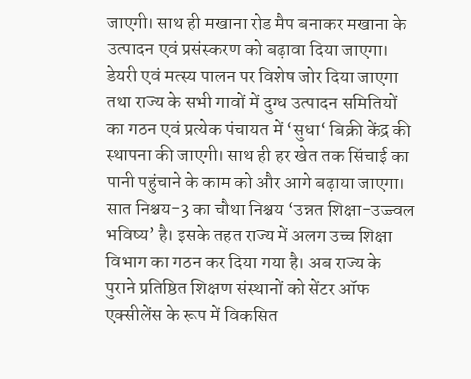जाएगी। साथ ही मखाना रोड मैप बनाकर मखाना के उत्पादन एवं प्रसंस्करण को बढ़ावा दिया जाएगा। डेयरी एवं मत्स्य पालन पर विशेष जोर दिया जाएगा तथा राज्य के सभी गावों में दुग्ध उत्पादन समितियों का गठन एवं प्रत्येक पंचायत में ‘सुधा‘ बिक्री केंद्र की स्थापना की जाएगी। साथ ही हर खेत तक सिंचाई का पानी पहुंचाने के काम को और आगे बढ़ाया जाएगा।
सात निश्चय-3 का चौथा निश्चय ‘उन्नत शिक्षा-उज्ज्वल भविष्य’ है। इसके तहत राज्य में अलग उच्च शिक्षा विभाग का गठन कर दिया गया है। अब राज्य के पुराने प्रतिष्ठित शिक्षण संस्थानों को सेंटर ऑफ एक्सीलेंस के रूप में विकसित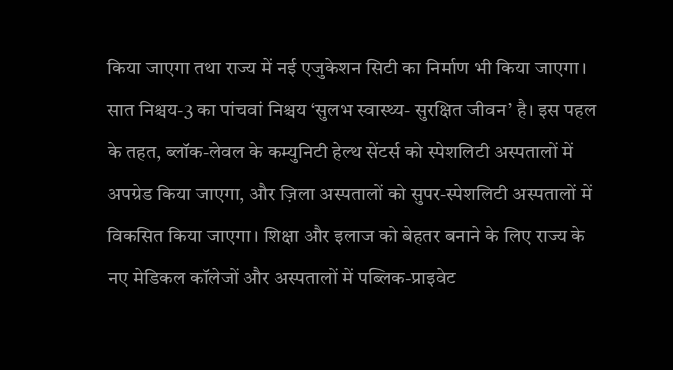किया जाएगा तथा राज्य में नई एजुकेशन सिटी का निर्माण भी किया जाएगा।
सात निश्चय-3 का पांचवां निश्चय ‘सुलभ स्वास्थ्य- सुरक्षित जीवन’ है। इस पहल के तहत, ब्लॉक-लेवल के कम्युनिटी हेल्थ सेंटर्स को स्पेशलिटी अस्पतालों में अपग्रेड किया जाएगा, और ज़िला अस्पतालों को सुपर-स्पेशलिटी अस्पतालों में विकसित किया जाएगा। शिक्षा और इलाज को बेहतर बनाने के लिए राज्य के नए मेडिकल कॉलेजों और अस्पतालों में पब्लिक-प्राइवेट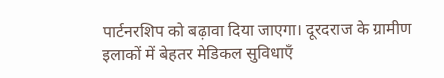पार्टनरशिप को बढ़ावा दिया जाएगा। दूरदराज के ग्रामीण इलाकों में बेहतर मेडिकल सुविधाएँ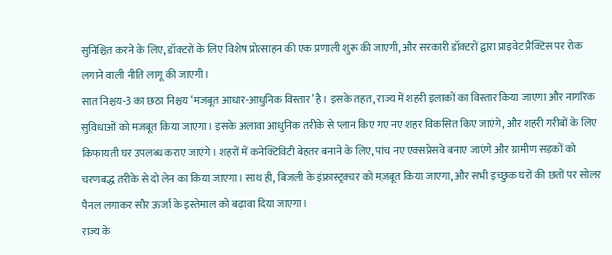सुनिश्चित करने के लिए, डॉक्टरों के लिए विशेष प्रोत्साहन की एक प्रणाली शुरू की जाएगी, और सरकारी डॉक्टरों द्वारा प्राइवेट प्रैक्टिस पर रोक लगाने वाली नीति लागू की जाएगी।
सात निश्चय-3 का छठा निश्चय ‘मजबूत आधार-आधुनिक विस्तार’ है। इसके तहत, राज्य में शहरी इलाकों का विस्तार किया जाएगा और नागरिक सुविधाओं को मजबूत किया जाएगा। इसके अलावा आधुनिक तरीके से प्लान किए गए नए शहर विकसित किए जाएंगे, और शहरी गरीबों के लिए किफायती घर उपलब्ध कराए जाएंगे। शहरों में कनेक्टिविटी बेहतर बनाने के लिए, पांच नए एक्सप्रेसवे बनाए जाएंगे और ग्रामीण सड़कों को चरणबद्ध तरीके से दो लेन का किया जाएगा। साथ ही, बिजली के इंफ्रास्ट्रक्चर को मज़बूत किया जाएगा, और सभी इच्छुक घरों की छतों पर सोलर पैनल लगाकर सौर ऊर्जा के इस्तेमाल को बढ़ावा दिया जाएगा।
राज्य के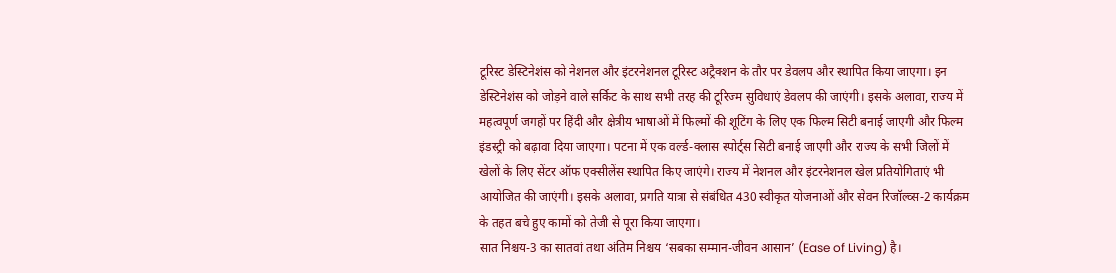टूरिस्ट डेस्टिनेशंस को नेशनल और इंटरनेशनल टूरिस्ट अट्रैक्शन के तौर पर डेवलप और स्थापित किया जाएगा। इन डेस्टिनेशंस को जोड़ने वाले सर्किट के साथ सभी तरह की टूरिज्म सुविधाएं डेवलप की जाएंगी। इसके अलावा, राज्य में महत्वपूर्ण जगहों पर हिंदी और क्षेत्रीय भाषाओं में फिल्मों की शूटिंग के लिए एक फिल्म सिटी बनाई जाएगी और फिल्म इंडस्ट्री को बढ़ावा दिया जाएगा। पटना में एक वर्ल्ड-क्लास स्पोर्ट्स सिटी बनाई जाएगी और राज्य के सभी जिलों में खेलों के लिए सेंटर ऑफ एक्सीलेंस स्थापित किए जाएंगे। राज्य में नेशनल और इंटरनेशनल खेल प्रतियोगिताएं भी आयोजित की जाएंगी। इसके अलावा, प्रगति यात्रा से संबंधित 430 स्वीकृत योजनाओं और सेवन रिजॉल्व्स-2 कार्यक्रम के तहत बचे हुए कामों को तेजी से पूरा किया जाएगा।
सात निश्चय-3 का सातवां तथा अंतिम निश्चय ‘सबका सम्मान-जीवन आसान’ (Ease of Living) है।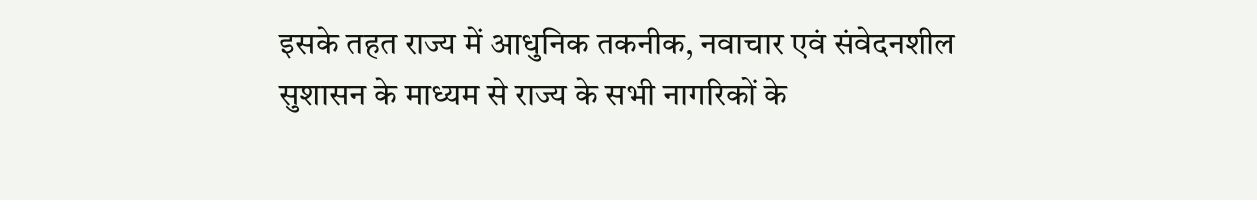इसके तहत राज्य में आधुनिक तकनीक, नवाचार एवं संवेदनशील सुशासन के माध्यम से राज्य के सभी नागरिकों के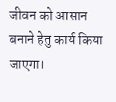जीवन को आसान बनाने हेतु कार्य किया जाएगा।